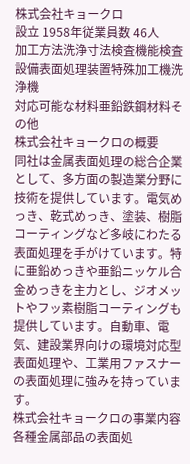株式会社キョークロ
設立 1958年従業員数 46人
加工方法洗浄寸法検査機能検査
設備表面処理装置特殊加工機洗浄機
対応可能な材料亜鉛鉄鋼材料その他
株式会社キョークロの概要
同社は金属表面処理の総合企業として、多方面の製造業分野に技術を提供しています。電気めっき、乾式めっき、塗装、樹脂コーティングなど多岐にわたる表面処理を手がけています。特に亜鉛めっきや亜鉛ニッケル合金めっきを主力とし、ジオメットやフッ素樹脂コーティングも提供しています。自動車、電気、建設業界向けの環境対応型表面処理や、工業用ファスナーの表面処理に強みを持っています。
株式会社キョークロの事業内容
各種金属部品の表面処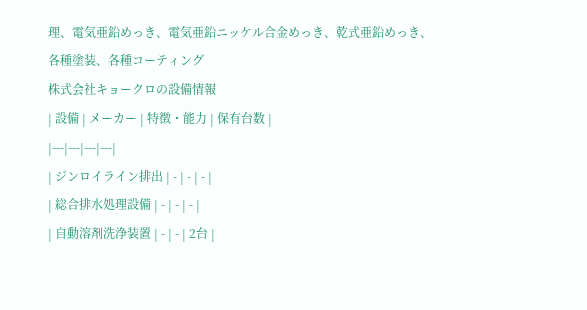理、電気亜鉛めっき、電気亜鉛ニッケル合金めっき、乾式亜鉛めっき、各種塗装、各種コーティング
株式会社キョークロの設備情報
| 設備 | メーカー | 特徴・能力 | 保有台数 |
|---|---|---|---|
| ジンロイライン排出 | - | - | - |
| 総合排水処理設備 | - | - | - |
| 自動溶剤洗浄装置 | - | - | 2台 |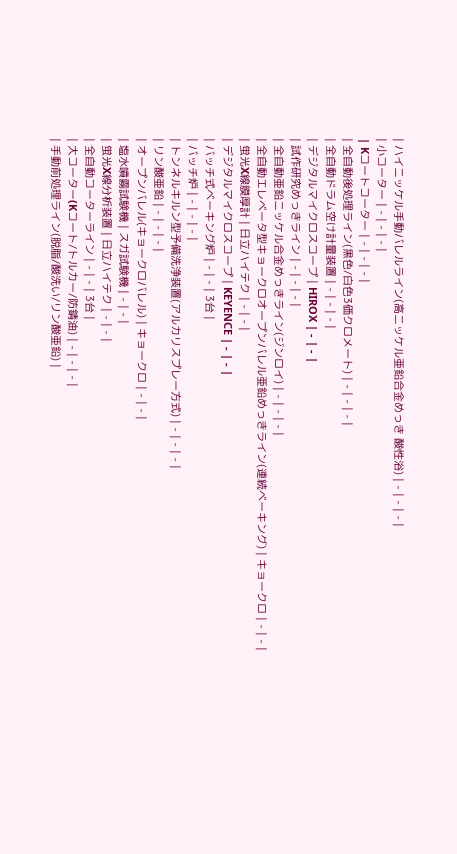| ハイニッケル手動バレルライン(高ニッケル亜鉛合金めっき 酸性浴) | - | - | - |
| 小コーター | - | - | - |
| Kコートコーター | - | - | - |
| 全自動後処理ライン(黒色/白色3価クロメート) | - | - | - |
| 全自動ドラム空け計量装置 | - | - | - |
| デジタルマイクロスコープ | HIROX | - | - |
| 試作研究めっきライン | - | - | - |
| 全自動亜鉛ニッケル合金めっきライン(ジンロイ) | - | - | - |
| 全自動エレベータ型キョークロオープンバレル亜鉛めっきライン(連続ベーキング) | キョークロ | - | - |
| 蛍光X線膜厚計 | 日立ハイテク | - | - |
| デジタルマイクロスコープ | KEYENCE | - | - |
| バッチ式ベーキング炉 | - | - | 3台 |
| バッチ炉 | - | - | - |
| トンネルキルン型予備洗浄装置(アルカリスプレー方式) | - | - | - |
| リン酸亜鉛 | - | - | - |
| オープンバレル(キョークロバレル) | キョークロ | - | - |
| 塩水噴霧試験機 | スガ試験機 | - | - |
| 蛍光X線分析装置 | 日立ハイテク | - | - |
| 全自動コーターライン | - | - | 3台 |
| 大コーター(Kコート/トルカー/防錆油) | - | - | - |
| 手動前処理ライン(脱脂/酸洗い/リン酸亜鉛) |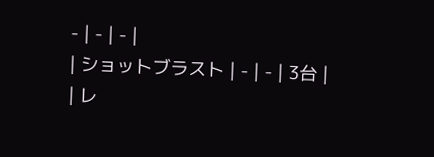- | - | - |
| ショットブラスト | - | - | 3台 |
| レ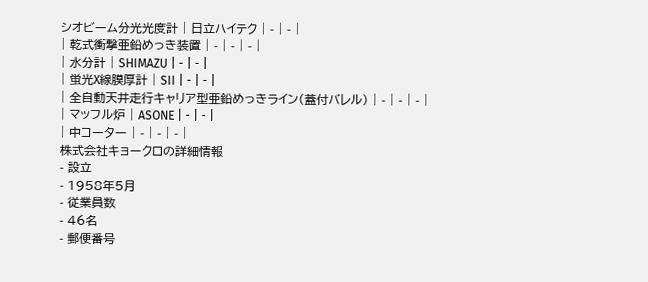シオビーム分光光度計 | 日立ハイテク | - | - |
| 乾式衝撃亜鉛めっき装置 | - | - | - |
| 水分計 | SHIMAZU | - | - |
| 蛍光X線膜厚計 | SII | - | - |
| 全自動天井走行キャリア型亜鉛めっきライン(蓋付バレル) | - | - | - |
| マッフル炉 | ASONE | - | - |
| 中コーター | - | - | - |
株式会社キョークロの詳細情報
- 設立
- 1958年5月
- 従業員数
- 46名
- 郵便番号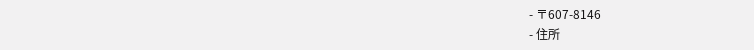- 〒607-8146
- 住所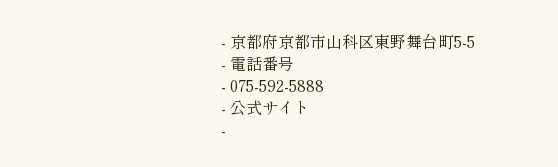- 京都府京都市山科区東野舞台町5-5
- 電話番号
- 075-592-5888
- 公式サイト
-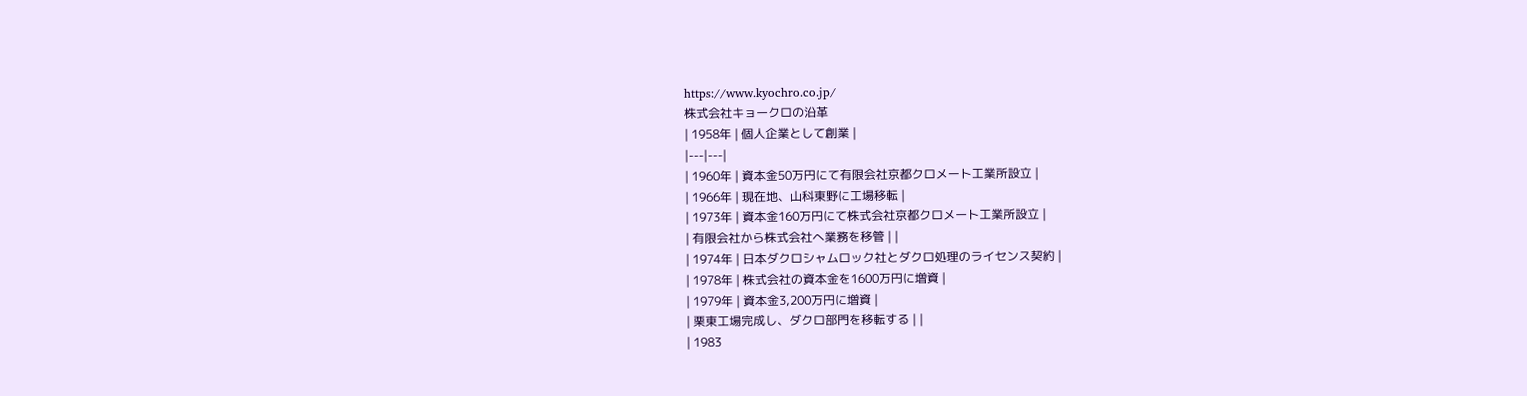https://www.kyochro.co.jp/
株式会社キョークロの沿革
| 1958年 | 個人企業として創業 |
|---|---|
| 1960年 | 資本金50万円にて有限会社京都クロメート工業所設立 |
| 1966年 | 現在地、山科東野に工場移転 |
| 1973年 | 資本金160万円にて株式会社京都クロメート工業所設立 |
| 有限会社から株式会社へ業務を移管 | |
| 1974年 | 日本ダクロシャムロック社とダクロ処理のライセンス契約 |
| 1978年 | 株式会社の資本金を1600万円に増資 |
| 1979年 | 資本金3,200万円に増資 |
| 栗東工場完成し、ダクロ部門を移転する | |
| 1983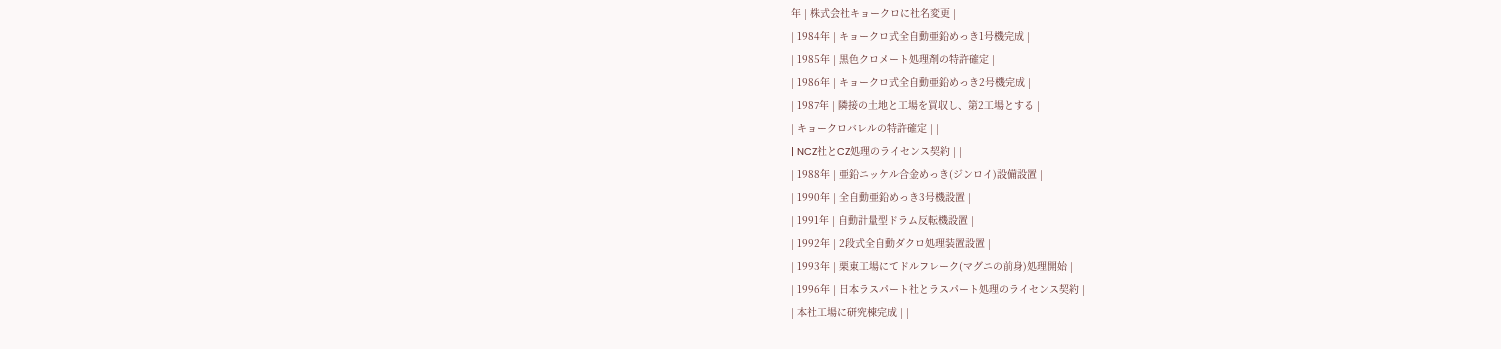年 | 株式会社キョークロに社名変更 |
| 1984年 | キョークロ式全自動亜鉛めっき1号機完成 |
| 1985年 | 黒色クロメート処理剤の特許確定 |
| 1986年 | キョークロ式全自動亜鉛めっき2号機完成 |
| 1987年 | 隣接の土地と工場を買収し、第2工場とする |
| キョークロバレルの特許確定 | |
| NCZ社とCZ処理のライセンス契約 | |
| 1988年 | 亜鉛ニッケル合金めっき(ジンロイ)設備設置 |
| 1990年 | 全自動亜鉛めっき3号機設置 |
| 1991年 | 自動計量型ドラム反転機設置 |
| 1992年 | 2段式全自動ダクロ処理装置設置 |
| 1993年 | 栗東工場にてドルフレーク(マグニの前身)処理開始 |
| 1996年 | 日本ラスパート社とラスパート処理のライセンス契約 |
| 本社工場に研究棟完成 | |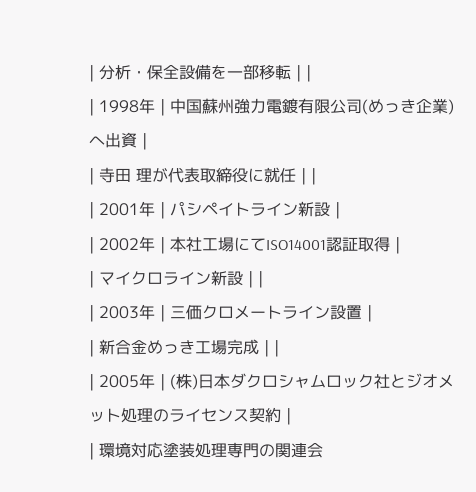| 分析・保全設備を一部移転 | |
| 1998年 | 中国蘇州強力電鍍有限公司(めっき企業)へ出資 |
| 寺田 理が代表取締役に就任 | |
| 2001年 | パシペイトライン新設 |
| 2002年 | 本社工場にてISO14001認証取得 |
| マイクロライン新設 | |
| 2003年 | 三価クロメートライン設置 |
| 新合金めっき工場完成 | |
| 2005年 | (株)日本ダクロシャムロック社とジオメット処理のライセンス契約 |
| 環境対応塗装処理専門の関連会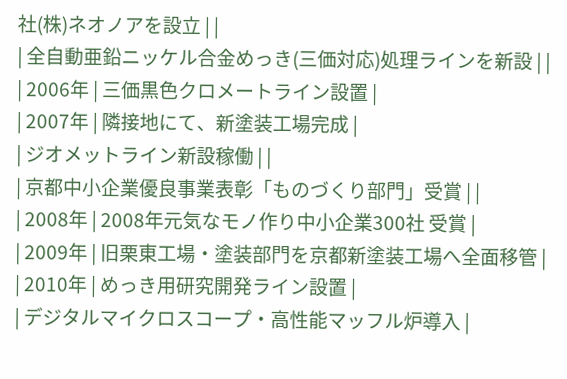社(株)ネオノアを設立 | |
| 全自動亜鉛ニッケル合金めっき(三価対応)処理ラインを新設 | |
| 2006年 | 三価黒色クロメートライン設置 |
| 2007年 | 隣接地にて、新塗装工場完成 |
| ジオメットライン新設稼働 | |
| 京都中小企業優良事業表彰「ものづくり部門」受賞 | |
| 2008年 | 2008年元気なモノ作り中小企業300社 受賞 |
| 2009年 | 旧栗東工場・塗装部門を京都新塗装工場へ全面移管 |
| 2010年 | めっき用研究開発ライン設置 |
| デジタルマイクロスコープ・高性能マッフル炉導入 |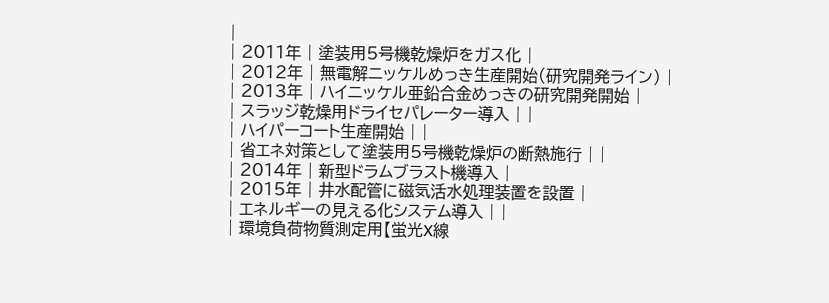|
| 2011年 | 塗装用5号機乾燥炉をガス化 |
| 2012年 | 無電解ニッケルめっき生産開始(研究開発ライン) |
| 2013年 | ハイニッケル亜鉛合金めっきの研究開発開始 |
| スラッジ乾燥用ドライセパレーター導入 | |
| ハイパーコート生産開始 | |
| 省エネ対策として塗装用5号機乾燥炉の断熱施行 | |
| 2014年 | 新型ドラムブラスト機導入 |
| 2015年 | 井水配管に磁気活水処理装置を設置 |
| エネルギーの見える化システム導入 | |
| 環境負荷物質測定用【蛍光X線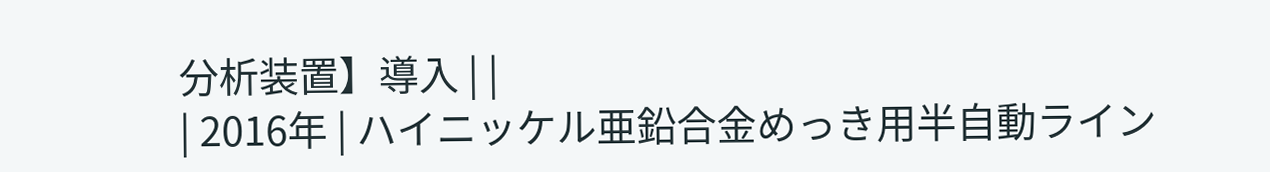分析装置】導入 | |
| 2016年 | ハイニッケル亜鉛合金めっき用半自動ライン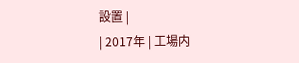設置 |
| 2017年 | 工場内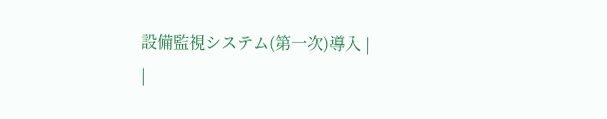設備監視システム(第一次)導入 |
|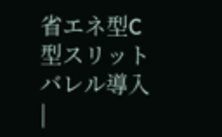省エネ型C型スリットバレル導入 |